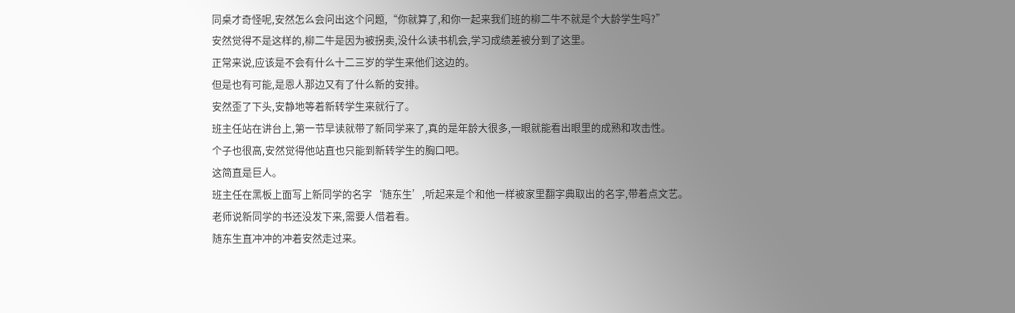同桌才奇怪呢,安然怎么会问出这个问题,“你就算了,和你一起来我们班的柳二牛不就是个大龄学生吗?”
安然觉得不是这样的,柳二牛是因为被拐卖,没什么读书机会,学习成绩差被分到了这里。
正常来说,应该是不会有什么十二三岁的学生来他们这边的。
但是也有可能,是恩人那边又有了什么新的安排。
安然歪了下头,安静地等着新转学生来就行了。
班主任站在讲台上,第一节早读就带了新同学来了,真的是年龄大很多,一眼就能看出眼里的成熟和攻击性。
个子也很高,安然觉得他站直也只能到新转学生的胸口吧。
这简直是巨人。
班主任在黑板上面写上新同学的名字‘随东生’,听起来是个和他一样被家里翻字典取出的名字,带着点文艺。
老师说新同学的书还没发下来,需要人借着看。
随东生直冲冲的冲着安然走过来。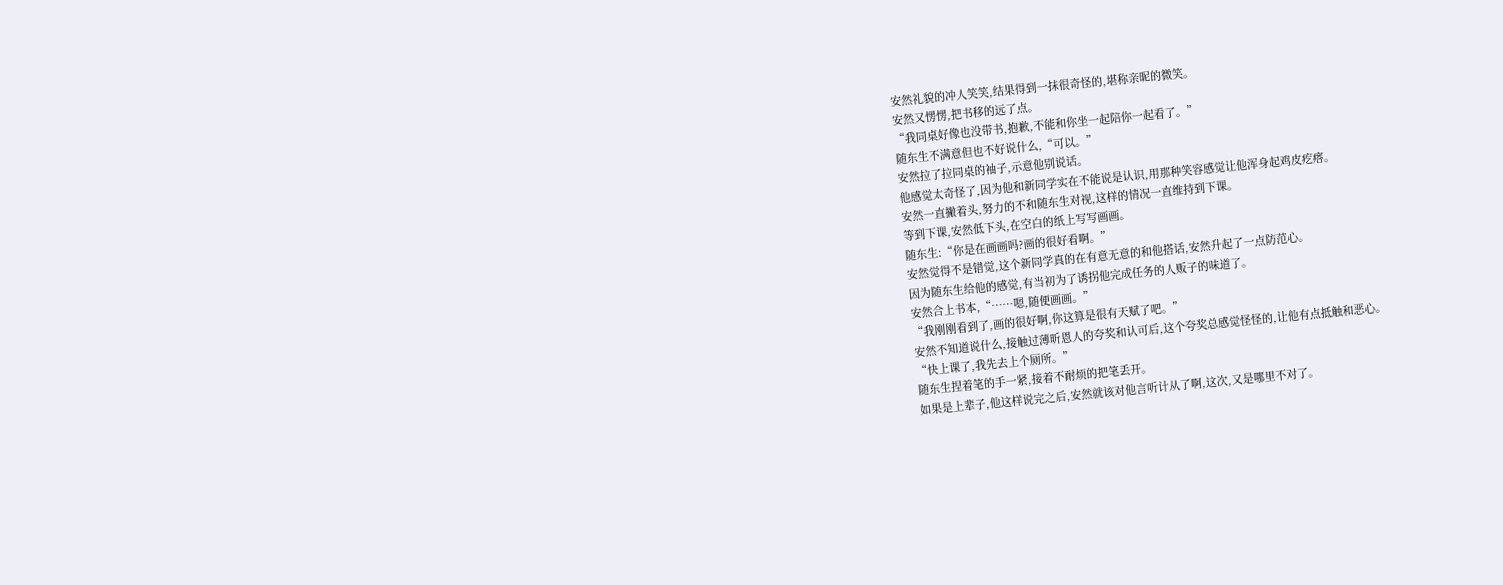安然礼貌的冲人笑笑,结果得到一抹很奇怪的,堪称亲昵的微笑。
安然又愣愣,把书移的远了点。
“我同桌好像也没带书,抱歉,不能和你坐一起陪你一起看了。”
随东生不满意但也不好说什么,“可以。”
安然拉了拉同桌的袖子,示意他别说话。
他感觉太奇怪了,因为他和新同学实在不能说是认识,用那种笑容感觉让他浑身起鸡皮疙瘩。
安然一直撇着头,努力的不和随东生对视,这样的情况一直维持到下课。
等到下课,安然低下头,在空白的纸上写写画画。
随东生:“你是在画画吗?画的很好看啊。”
安然觉得不是错觉,这个新同学真的在有意无意的和他搭话,安然升起了一点防范心。
因为随东生给他的感觉,有当初为了诱拐他完成任务的人贩子的味道了。
安然合上书本,“……嗯,随便画画。”
“我刚刚看到了,画的很好啊,你这算是很有天赋了吧。”
安然不知道说什么,接触过薄昕恩人的夸奖和认可后,这个夸奖总感觉怪怪的,让他有点抵触和恶心。
“快上课了,我先去上个厕所。”
随东生捏着笔的手一紧,接着不耐烦的把笔丢开。
如果是上辈子,他这样说完之后,安然就该对他言听计从了啊,这次,又是哪里不对了。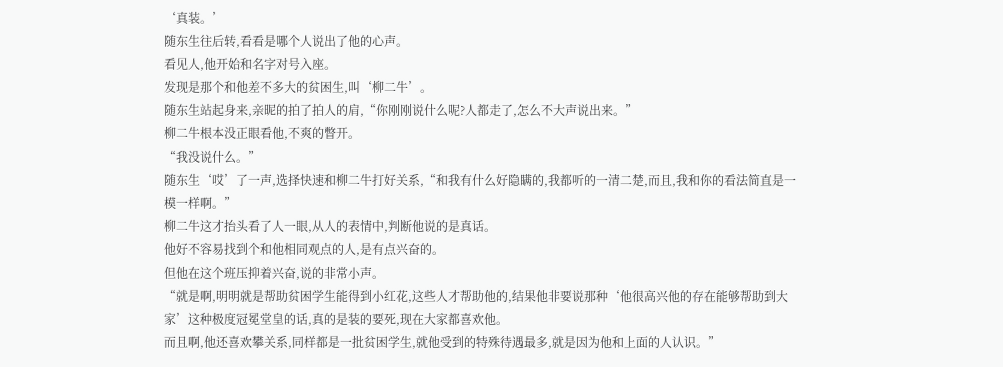‘真装。’
随东生往后转,看看是哪个人说出了他的心声。
看见人,他开始和名字对号入座。
发现是那个和他差不多大的贫困生,叫‘柳二牛’。
随东生站起身来,亲昵的拍了拍人的肩,“你刚刚说什么呢?人都走了,怎么不大声说出来。”
柳二牛根本没正眼看他,不爽的瞥开。
“我没说什么。”
随东生‘哎’了一声,选择快速和柳二牛打好关系,“和我有什么好隐瞒的,我都听的一清二楚,而且,我和你的看法简直是一模一样啊。”
柳二牛这才抬头看了人一眼,从人的表情中,判断他说的是真话。
他好不容易找到个和他相同观点的人,是有点兴奋的。
但他在这个班压抑着兴奋,说的非常小声。
“就是啊,明明就是帮助贫困学生能得到小红花,这些人才帮助他的,结果他非要说那种‘他很高兴他的存在能够帮助到大家’这种极度冠冕堂皇的话,真的是装的要死,现在大家都喜欢他。
而且啊,他还喜欢攀关系,同样都是一批贫困学生,就他受到的特殊待遇最多,就是因为他和上面的人认识。”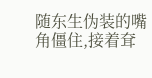随东生伪装的嘴角僵住,接着耷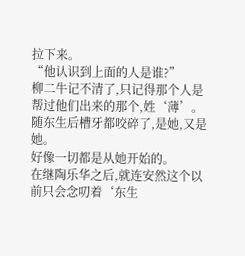拉下来。
“他认识到上面的人是谁?”
柳二牛记不清了,只记得那个人是帮过他们出来的那个,姓‘薄’。
随东生后槽牙都咬碎了,是她,又是她。
好像一切都是从她开始的。
在继陶乐华之后,就连安然这个以前只会念叨着‘东生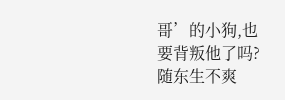哥’的小狗,也要背叛他了吗?
随东生不爽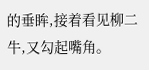的垂眸,接着看见柳二牛,又勾起嘴角。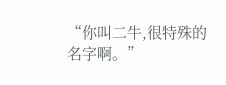“你叫二牛,很特殊的名字啊。”